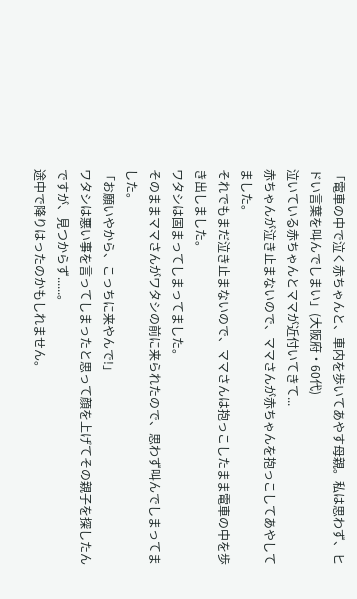「電車の中で泣く赤ちゃんと、車内を歩いてあやす母親。私は思わず、ヒドい言葉を叫んでしまい」(大阪府・60代)
泣いている赤ちゃんとママが近付いてきて...
赤ちゃんが泣き止まないので、ママさんが赤ちゃんを抱っこしてあやしてました。
それでもまだ泣き止まないので、ママさんは抱っこしたまま電車の中を歩き出しました。
ワタシは固まってしまってました。
そのままママさんがワタシの前に来られたので、思わず叫んでしまってました。
「お願いやから、こっちに来やんで!」
ワタシは悪い事を言ってしまったと思って顔を上げてその親子を探したんですが、見つからず......。
途中で降りはったのかもしれません。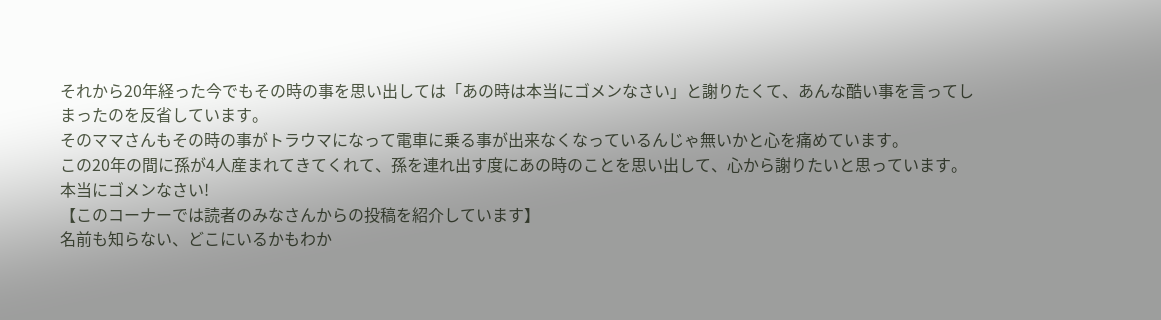それから20年経った今でもその時の事を思い出しては「あの時は本当にゴメンなさい」と謝りたくて、あんな酷い事を言ってしまったのを反省しています。
そのママさんもその時の事がトラウマになって電車に乗る事が出来なくなっているんじゃ無いかと心を痛めています。
この20年の間に孫が4人産まれてきてくれて、孫を連れ出す度にあの時のことを思い出して、心から謝りたいと思っています。
本当にゴメンなさい!
【このコーナーでは読者のみなさんからの投稿を紹介しています】
名前も知らない、どこにいるかもわか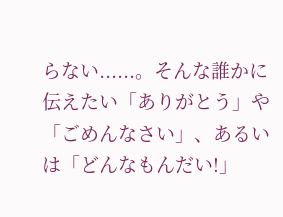らない......。そんな誰かに伝えたい「ありがとう」や「ごめんなさい」、あるいは「どんなもんだい!」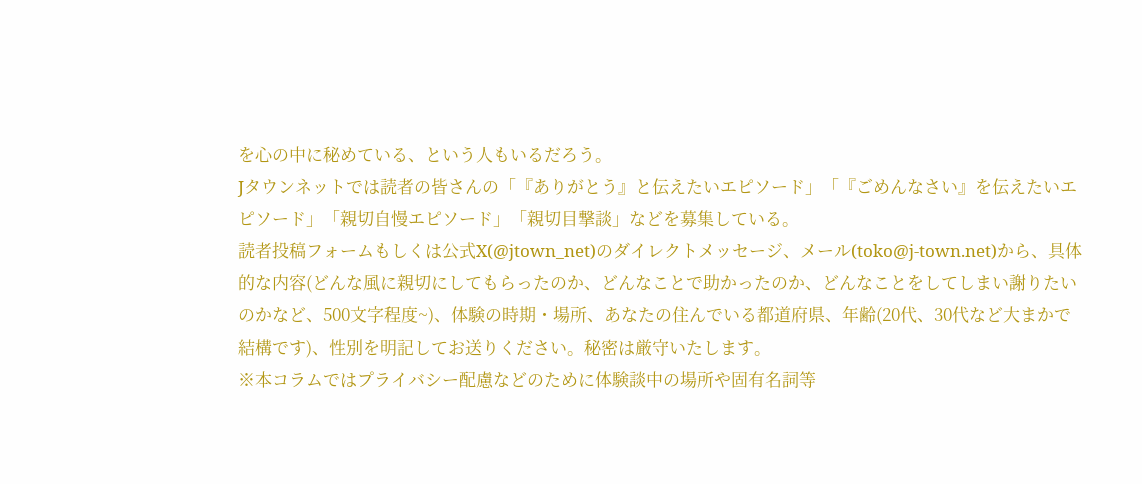を心の中に秘めている、という人もいるだろう。
Jタウンネットでは読者の皆さんの「『ありがとう』と伝えたいエピソード」「『ごめんなさい』を伝えたいエピソード」「親切自慢エピソード」「親切目撃談」などを募集している。
読者投稿フォームもしくは公式X(@jtown_net)のダイレクトメッセージ、メール(toko@j-town.net)から、具体的な内容(どんな風に親切にしてもらったのか、どんなことで助かったのか、どんなことをしてしまい謝りたいのかなど、500文字程度~)、体験の時期・場所、あなたの住んでいる都道府県、年齢(20代、30代など大まかで結構です)、性別を明記してお送りください。秘密は厳守いたします。
※本コラムではプライバシー配慮などのために体験談中の場所や固有名詞等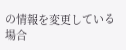の情報を変更している場合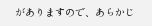がありますので、あらかじ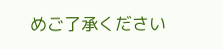めご了承ください